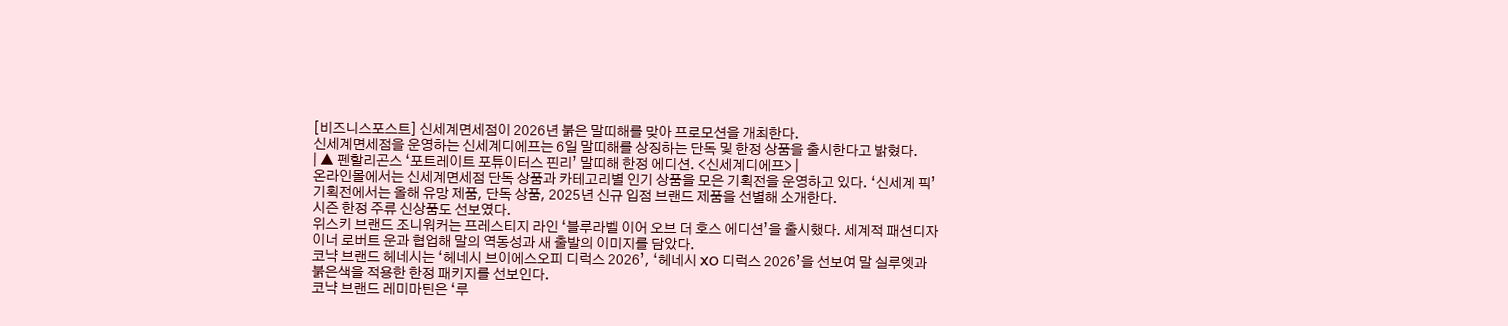[비즈니스포스트] 신세계면세점이 2026년 붉은 말띠해를 맞아 프로모션을 개최한다.
신세계면세점을 운영하는 신세계디에프는 6일 말띠해를 상징하는 단독 및 한정 상품을 출시한다고 밝혔다.
| ▲ 펜할리곤스 ‘포트레이트 포튜이터스 핀리’ 말띠해 한정 에디션. <신세계디에프> |
온라인몰에서는 신세계면세점 단독 상품과 카테고리별 인기 상품을 모은 기획전을 운영하고 있다. ‘신세계 픽’ 기획전에서는 올해 유망 제품, 단독 상품, 2025년 신규 입점 브랜드 제품을 선별해 소개한다.
시즌 한정 주류 신상품도 선보였다.
위스키 브랜드 조니워커는 프레스티지 라인 ‘블루라벨 이어 오브 더 호스 에디션’을 출시했다. 세계적 패션디자이너 로버트 운과 협업해 말의 역동성과 새 출발의 이미지를 담았다.
코냑 브랜드 헤네시는 ‘헤네시 브이에스오피 디럭스 2026’, ‘헤네시 XO 디럭스 2026’을 선보여 말 실루엣과 붉은색을 적용한 한정 패키지를 선보인다.
코냑 브랜드 레미마틴은 ‘루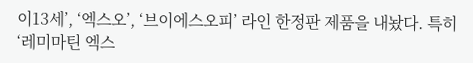이13세’, ‘엑스오’, ‘브이에스오피’ 라인 한정판 제품을 내놨다. 특히 ‘레미마틴 엑스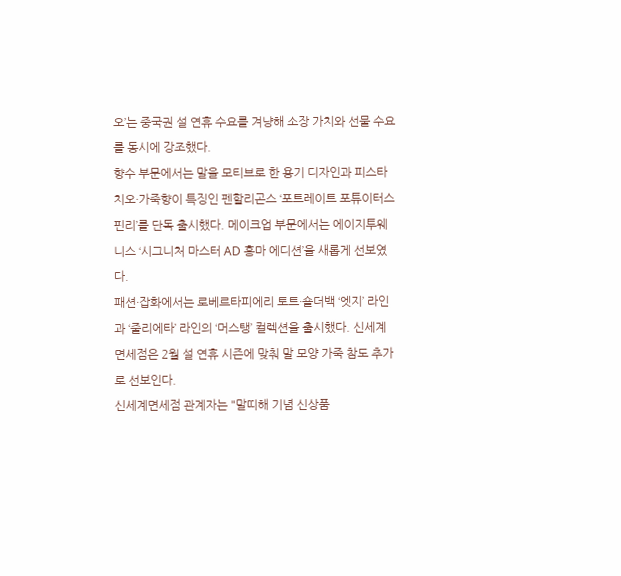오’는 중국권 설 연휴 수요를 겨냥해 소장 가치와 선물 수요를 동시에 강조했다.
향수 부문에서는 말을 모티브로 한 용기 디자인과 피스타치오·가죽향이 특징인 펜할리곤스 ‘포트레이트 포튜이터스 핀리’를 단독 출시했다. 메이크업 부문에서는 에이지투웨니스 ‘시그니처 마스터 AD 홍마 에디션’을 새롭게 선보였다.
패션·잡화에서는 로베르타피에리 토트·숄더백 ‘엣지’ 라인과 ‘줄리에타’ 라인의 ‘머스탱’ 컬렉션을 출시했다. 신세계면세점은 2월 설 연휴 시즌에 맞춰 말 모양 가죽 참도 추가로 선보인다.
신세계면세점 관계자는 "말띠해 기념 신상품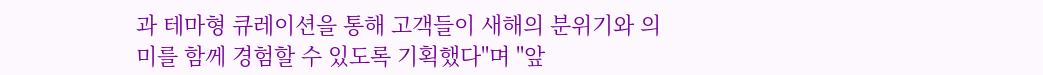과 테마형 큐레이션을 통해 고객들이 새해의 분위기와 의미를 함께 경험할 수 있도록 기획했다"며 "앞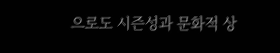으로도 시즌성과 문화적 상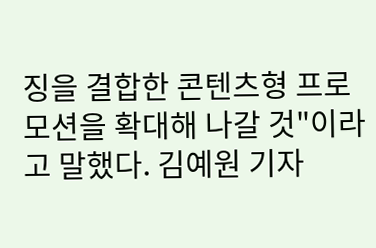징을 결합한 콘텐츠형 프로모션을 확대해 나갈 것"이라고 말했다. 김예원 기자